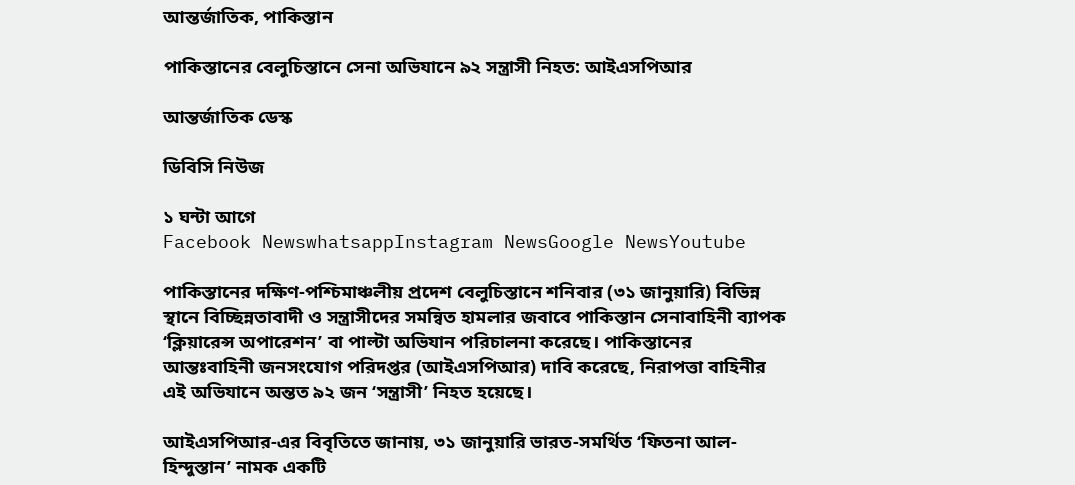আন্তর্জাতিক, পাকিস্তান

পাকিস্তানের বেলুচিস্তানে সেনা অভিযানে ৯২ সন্ত্রাসী নিহত: আইএসপিআর

আন্তর্জাতিক ডেস্ক

ডিবিসি নিউজ

১ ঘন্টা আগে
Facebook NewswhatsappInstagram NewsGoogle NewsYoutube

পাকিস্তানের দক্ষিণ-পশ্চিমাঞ্চলীয় প্রদেশ বেলুচিস্তানে শনিবার (৩১ জানুয়ারি) বিভিন্ন স্থানে বিচ্ছিন্নতাবাদী ও সন্ত্রাসীদের সমন্বিত হামলার জবাবে পাকিস্তান সেনাবাহিনী ব্যাপক ‘ক্লিয়ারেন্স অপারেশন’ বা পাল্টা অভিযান পরিচালনা করেছে। পাকিস্তানের আন্তঃবাহিনী জনসংযোগ পরিদপ্তর (আইএসপিআর) দাবি করেছে, নিরাপত্তা বাহিনীর এই অভিযানে অন্তত ৯২ জন ‘সন্ত্রাসী’ নিহত হয়েছে।

আইএসপিআর-এর বিবৃতিতে জানায়, ৩১ জানুয়ারি ভারত-সমর্থিত ‘ফিতনা আল-হিন্দুস্তান’ নামক একটি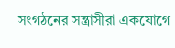সংগঠনের সন্ত্রাসীরা একযোগে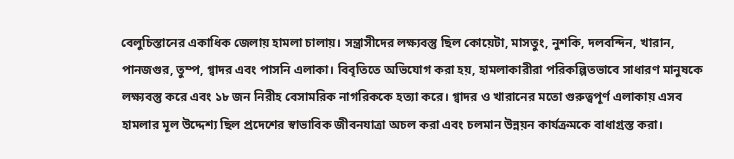বেলুচিস্তানের একাধিক জেলায় হামলা চালায়। সন্ত্রাসীদের লক্ষ্যবস্তু ছিল কোয়েটা, মাসতুং, নুশকি, দলবন্দিন, খারান, পানজগুর, তুম্প, গ্বাদর এবং পাসনি এলাকা। বিবৃতিতে অভিযোগ করা হয়, হামলাকারীরা পরিকল্পিতভাবে সাধারণ মানুষকে লক্ষ্যবস্তু করে এবং ১৮ জন নিরীহ বেসামরিক নাগরিককে হত্যা করে। গ্বাদর ও খারানের মতো গুরুত্বপূর্ণ এলাকায় এসব হামলার মূল উদ্দেশ্য ছিল প্রদেশের স্বাভাবিক জীবনযাত্রা অচল করা এবং চলমান উন্নয়ন কার্যক্রমকে বাধাগ্রস্ত করা।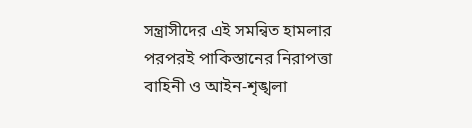সন্ত্রাসীদের এই সমন্বিত হামলার পরপরই পাকিস্তানের নিরাপত্তা বাহিনী ও আইন-শৃঙ্খলা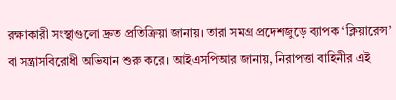রক্ষাকারী সংস্থাগুলো দ্রুত প্রতিক্রিয়া জানায়। তারা সমগ্র প্রদেশজুড়ে ব্যাপক ‘ক্লিয়ারেন্স’ বা সন্ত্রাসবিরোধী অভিযান শুরু করে। আইএসপিআর জানায়, নিরাপত্তা বাহিনীর এই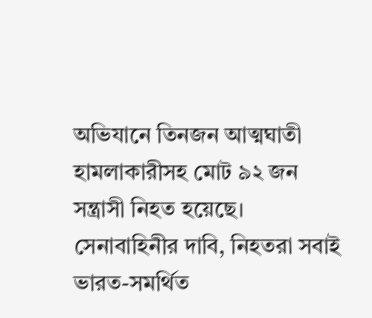অভিযানে তিনজন আত্মঘাতী হামলাকারীসহ মোট ৯২ জন সন্ত্রাসী নিহত হয়েছে। সেনাবাহিনীর দাবি, নিহতরা সবাই ভারত-সমর্থিত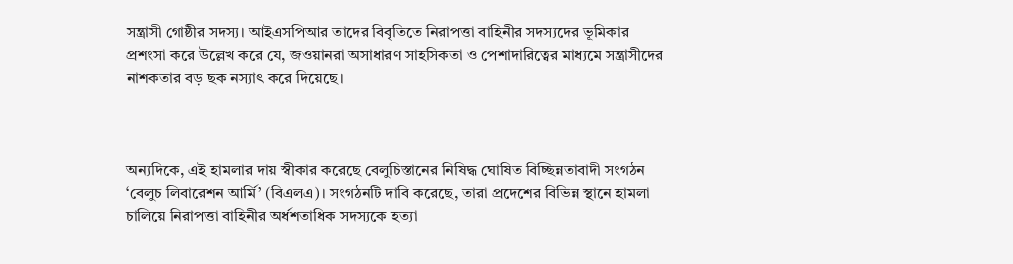সন্ত্রাসী গোষ্ঠীর সদস্য। আইএসপিআর তাদের বিবৃতিতে নিরাপত্তা বাহিনীর সদস্যদের ভূমিকার প্রশংসা করে উল্লেখ করে যে, জওয়ানরা অসাধারণ সাহসিকতা ও পেশাদারিত্বের মাধ্যমে সন্ত্রাসীদের নাশকতার বড় ছক নস্যাৎ করে দিয়েছে।



অন্যদিকে, এই হামলার দায় স্বীকার করেছে বেলুচিস্তানের নিষিদ্ধ ঘোষিত বিচ্ছিন্নতাবাদী সংগঠন ‘বেলুচ লিবারেশন আর্মি’ (বিএলএ)। সংগঠনটি দাবি করেছে, তারা প্রদেশের বিভিন্ন স্থানে হামলা চালিয়ে নিরাপত্তা বাহিনীর অর্ধশতাধিক সদস্যকে হত্যা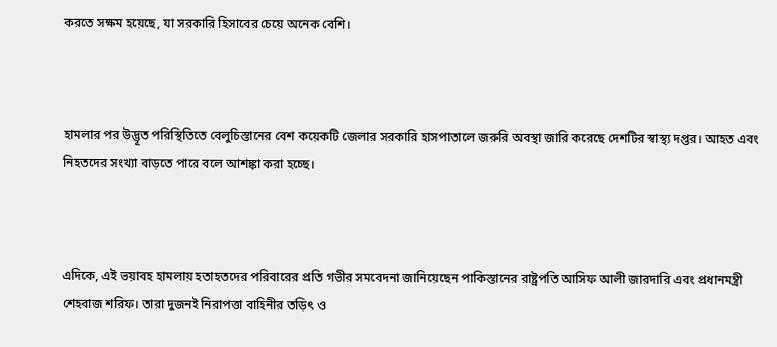করতে সক্ষম হয়েছে, যা সরকারি হিসাবের চেয়ে অনেক বেশি।



হামলার পর উদ্ভূত পরিস্থিতিতে বেলুচিস্তানের বেশ কয়েকটি জেলার সরকারি হাসপাতালে জরুরি অবস্থা জারি করেছে দেশটির স্বাস্থ্য দপ্তর। আহত এবং নিহতদের সংখ্যা বাড়তে পারে বলে আশঙ্কা করা হচ্ছে।



এদিকে, এই ভয়াবহ হামলায় হতাহতদের পরিবারের প্রতি গভীর সমবেদনা জানিয়েছেন পাকিস্তানের রাষ্ট্রপতি আসিফ আলী জারদারি এবং প্রধানমন্ত্রী শেহবাজ শরিফ। তারা দুজনই নিরাপত্তা বাহিনীর তড়িৎ ও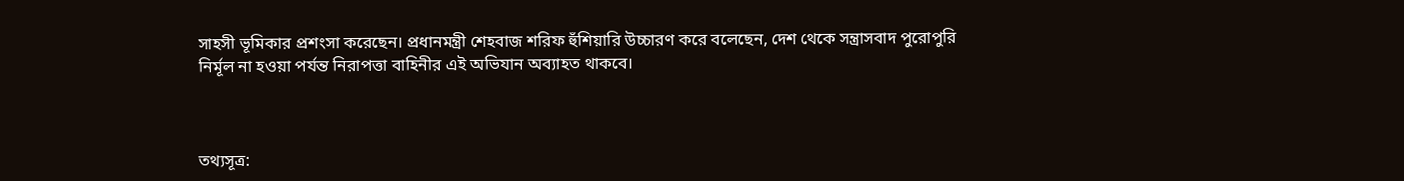সাহসী ভূমিকার প্রশংসা করেছেন। প্রধানমন্ত্রী শেহবাজ শরিফ হুঁশিয়ারি উচ্চারণ করে বলেছেন, দেশ থেকে সন্ত্রাসবাদ পুরোপুরি নির্মূল না হওয়া পর্যন্ত নিরাপত্তা বাহিনীর এই অভিযান অব্যাহত থাকবে।



তথ্যসূত্র: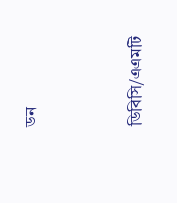ডন



ডিবিসি/এএমটি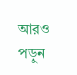আরও পড়ুন